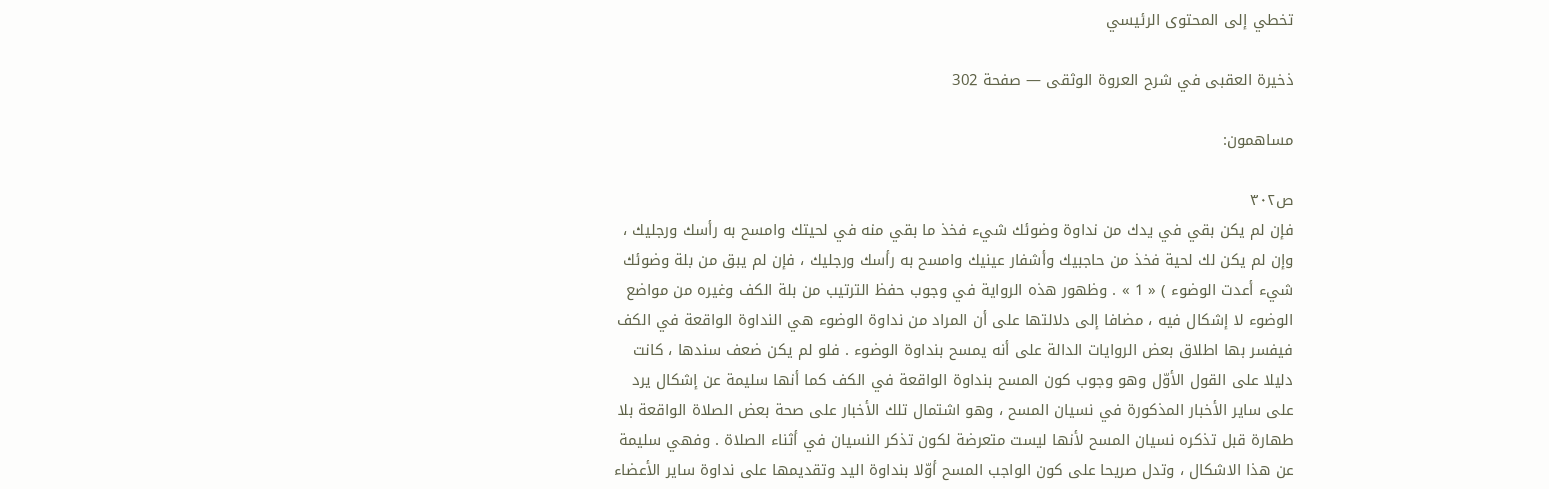تخطي إلى المحتوى الرئيسي

ذخيرة العقبى في شرح العروة الوثقى — صفحة 302

مساهمون:

ص٣٠٢
فإن لم يكن بقي في يدك من نداوة وضوئك شيء فخذ ما بقي منه في لحيتك وامسح به رأسك ورجليك ، وإن لم يكن لك لحية فخذ من حاجبيك وأشفار عينيك وامسح به رأسك ورجليك ، فإن لم يبق من بلة وضوئك شيء أعدت الوضوء ) « 1 » . وظهور هذه الرواية في وجوب حفظ الترتيب من بلة الكف وغيره من مواضع الوضوء لا إشكال فيه ، مضافا إلى دلالتها على أن المراد من نداوة الوضوء هي النداوة الواقعة في الكف فيفسر بها اطلاق بعض الروايات الدالة على أنه يمسح بنداوة الوضوء . فلو لم يكن ضعف سندها ، كانت دليلا على القول الأوّل وهو وجوب كون المسح بنداوة الواقعة في الكف كما أنها سليمة عن إشكال يرد على ساير الأخبار المذكورة في نسيان المسح ، وهو اشتمال تلك الأخبار على صحة بعض الصلاة الواقعة بلا طهارة قبل تذكره نسيان المسح لأنها ليست متعرضة لكون تذكر النسيان في أثناء الصلاة . وفهي سليمة عن هذا الاشكال ، وتدل صريحا على كون الواجب المسح أوّلا بنداوة اليد وتقديمها على نداوة ساير الأعضاء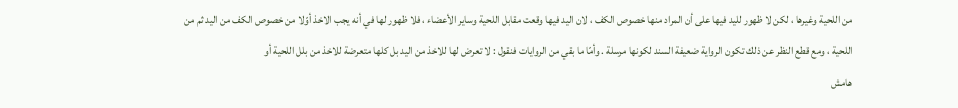من اللحية وغيرها ، لكن لا ظهور لليد فيها على أن المراد منها خصوص الكف ، لان اليد فيها وقعت مقابل اللحية وساير الأعضاء ، فلا ظهور لها في أنه يجب الاخذ أوّلا من خصوص الكف من اليد ثم من اللحية ، ومع قطع النظر عن ذلك تكون الرواية ضعيفة السند لكونها مرسلة . وأمّا ما بقي من الروايات فنقول : لا تعرض لها للاخذ من اليد بل كلها متعرضة للاخذ من بلل اللحية أو
هامش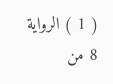( 1 ) الرواية 8 من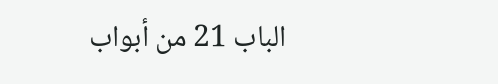الباب 21 من أبواب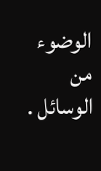الوضوء من الوسائل .